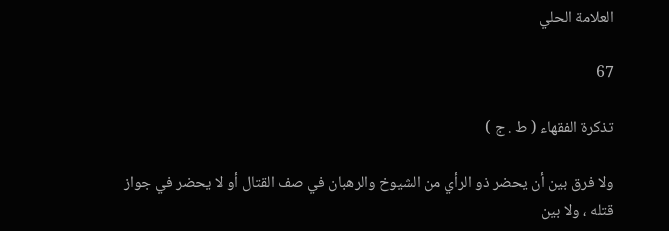العلامة الحلي

67

تذكرة الفقهاء ( ط . ج )

ولا فرق بين أن يحضر ذو الرأي من الشيوخ والرهبان في صف القتال أو لا يحضر في جواز قتله ، ولا بين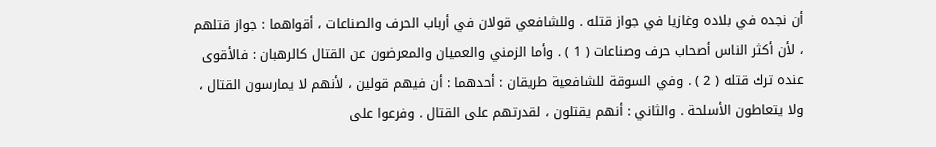أن نجده في بلاده وغازيا في جواز قتله . وللشافعي قولان في أرباب الحرف والصناعات ، أقواهما : جواز قتلهم ، لأن أكثر الناس أصحاب حرف وصناعات ( 1 ) . وأما الزمني والعميان والمعرضون عن القتال كالرهبان : فالأقوى عنده ترك قتله ( 2 ) . وفي السوقة للشافعية طريقان : أحدهما : أن فيهم قولين ، لأنهم لا يمارسون القتال ، ولا يتعاطون الأسلحة . والثاني : أنهم يقتلون ، لقدرتهم على القتال . وفرعوا على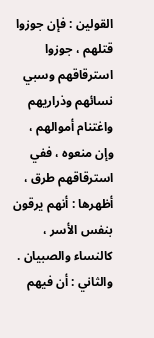القولين : فإن جوزوا قتلهم ، جوزوا استرقاقهم وسبي نسائهم وذراريهم واغتنام أموالهم ، وإن منعوه ، ففي استرقاقهم طرق ، أظهرها : أنهم يرقون بنفس الأسر ، كالنساء والصبيان . والثاني : أن فيهم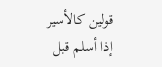قولين كالأسير إذا أسلم قبل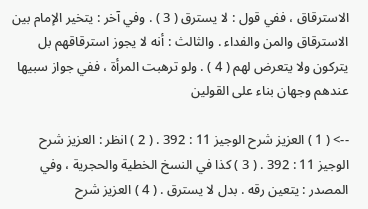الاسترقاق ، ففي قول : لا يسترق ( 3 ) . وفي آخر : يتخير الإمام بين الاسترقاق والمن والفداء . والثالث : أنه لا يجوز استرقاقهم بل يتركون ولا يتعرض لهم ( 4 ) . ولو ترهبت المرأة ، ففي جواز سبيها عندهم وجهان بناء على القولين

--> ( 1 ) العزيز شرح الوجيز 11 : 392 . ( 2 ) انظر : العزيز شرح الوجيز 11 : 392 . ( 3 ) كذا في النسخ الخطية والحجرية ، وفي المصدر : يتعين رقه . بدل لا يسترق . ( 4 ) العزيز شرح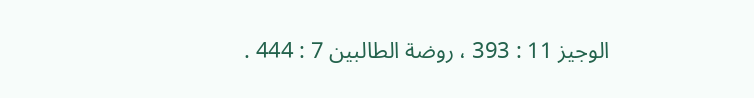الوجيز 11 : 393 ، روضة الطالبين 7 : 444 .